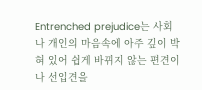Entrenched prejudice는 사회나 개인의 마음속에 아주 깊이 박혀 있어 쉽게 바뀌지 않는 편견이나 선입견을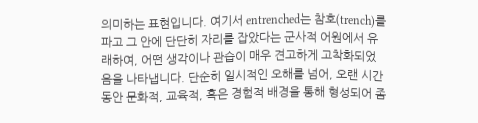의미하는 표현입니다. 여기서 entrenched는 참호(trench)를 파고 그 안에 단단히 자리를 잡았다는 군사적 어원에서 유래하여, 어떤 생각이나 관습이 매우 견고하게 고착화되었음을 나타냅니다. 단순히 일시적인 오해를 넘어, 오랜 시간 동안 문화적, 교육적, 혹은 경험적 배경을 통해 형성되어 좀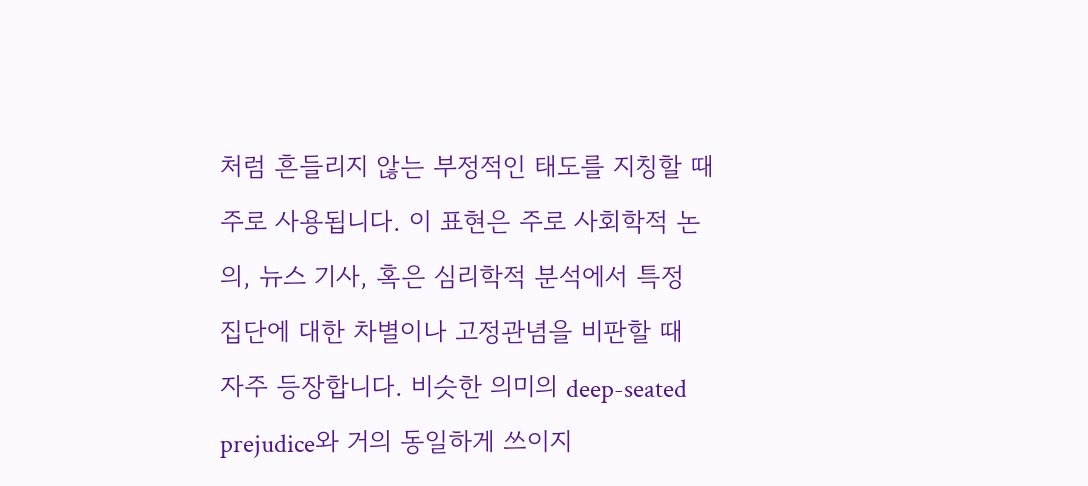처럼 흔들리지 않는 부정적인 태도를 지칭할 때 주로 사용됩니다. 이 표현은 주로 사회학적 논의, 뉴스 기사, 혹은 심리학적 분석에서 특정 집단에 대한 차별이나 고정관념을 비판할 때 자주 등장합니다. 비슷한 의미의 deep-seated prejudice와 거의 동일하게 쓰이지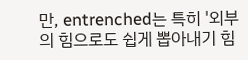만, entrenched는 특히 '외부의 힘으로도 쉽게 뽑아내기 힘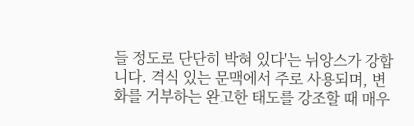들 정도로 단단히 박혀 있다'는 뉘앙스가 강합니다. 격식 있는 문맥에서 주로 사용되며, 변화를 거부하는 완고한 태도를 강조할 때 매우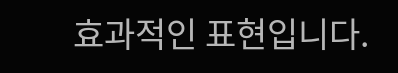효과적인 표현입니다.